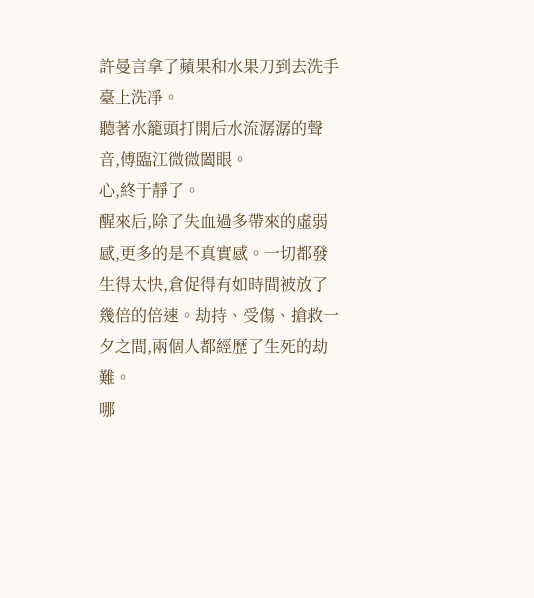許曼言拿了蘋果和水果刀到去洗手臺上洗凈。
聽著水籠頭打開后水流潺潺的聲音,傅臨江微微闔眼。
心,終于靜了。
醒來后,除了失血過多帶來的虛弱感,更多的是不真實感。一切都發生得太快,倉促得有如時間被放了幾倍的倍速。劫持、受傷、搶救一夕之間,兩個人都經歷了生死的劫難。
哪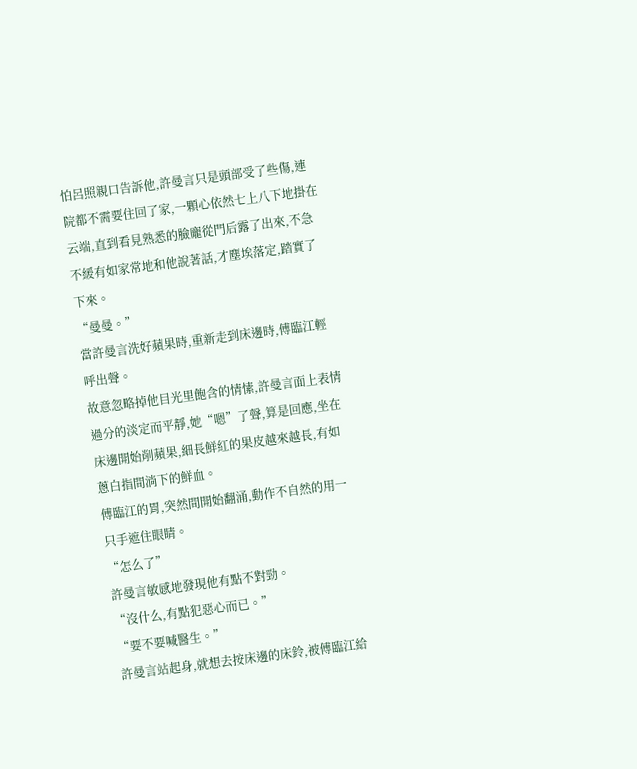怕呂照親口告訴他,許曼言只是頭部受了些傷,連院都不需要住回了家,一顆心依然七上八下地掛在云端,直到看見熟悉的臉龐從門后露了出來,不急不緩有如家常地和他說著話,才塵埃落定,踏實了下來。
“曼曼。”
當許曼言洗好蘋果時,重新走到床邊時,傅臨江輕呼出聲。
故意忽略掉他目光里飽含的情愫,許曼言面上表情過分的淡定而平靜,她“嗯”了聲,算是回應,坐在床邊開始削蘋果,細長鮮紅的果皮越來越長,有如蔥白指間淌下的鮮血。
傅臨江的胃,突然間開始翻涌,動作不自然的用一只手遮住眼睛。
“怎么了”
許曼言敏感地發現他有點不對勁。
“沒什么,有點犯惡心而已。”
“要不要喊醫生。”
許曼言站起身,就想去按床邊的床鈴,被傅臨江給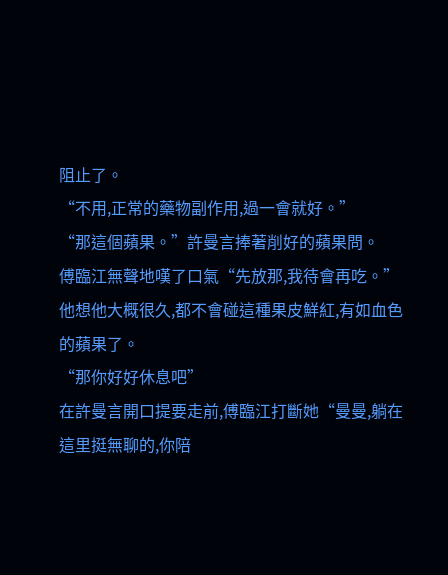阻止了。
“不用,正常的藥物副作用,過一會就好。”
“那這個蘋果。”許曼言捧著削好的蘋果問。
傅臨江無聲地嘆了口氣“先放那,我待會再吃。”
他想他大概很久,都不會碰這種果皮鮮紅,有如血色的蘋果了。
“那你好好休息吧”
在許曼言開口提要走前,傅臨江打斷她“曼曼,躺在這里挺無聊的,你陪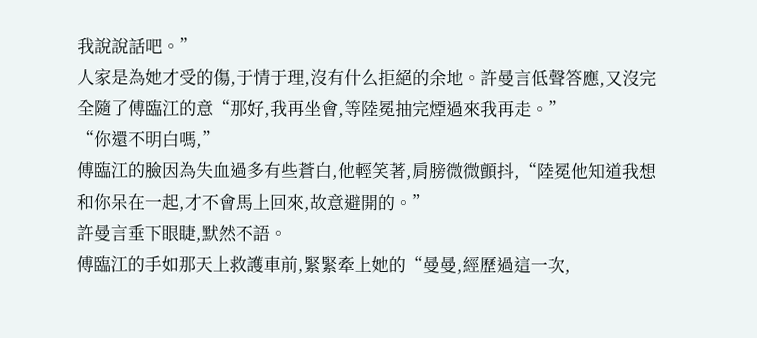我說說話吧。”
人家是為她才受的傷,于情于理,沒有什么拒絕的余地。許曼言低聲答應,又沒完全隨了傅臨江的意“那好,我再坐會,等陸冕抽完煙過來我再走。”
“你還不明白嗎,”
傅臨江的臉因為失血過多有些蒼白,他輕笑著,肩膀微微顫抖,“陸冕他知道我想和你呆在一起,才不會馬上回來,故意避開的。”
許曼言垂下眼睫,默然不語。
傅臨江的手如那天上救護車前,緊緊牽上她的“曼曼,經歷過這一次,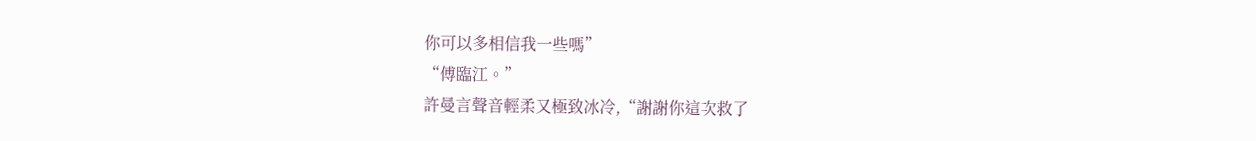你可以多相信我一些嗎”
“傅臨江。”
許曼言聲音輕柔又極致冰冷,“謝謝你這次救了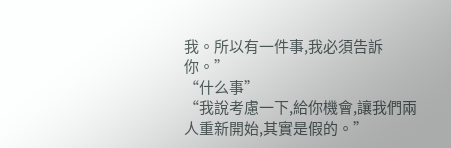我。所以有一件事,我必須告訴你。”
“什么事”
“我說考慮一下,給你機會,讓我們兩人重新開始,其實是假的。”